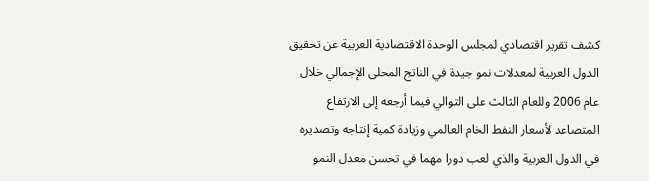كشف تقرير اقتصادي لمجلس الوحدة الاقتصادية العربية عن تحقيق الدول العربية لمعدلات نمو جيدة في الناتج المحلى الإجمالي خلال عام 2006 وللعام الثالث على التوالي فيما أرجعه إلى الارتفاع المتصاعد لأسعار النفط الخام العالمي وزيادة كمية إنتاجه وتصديره في الدول العربية والذي لعب دورا مهما في تحسن معدل النمو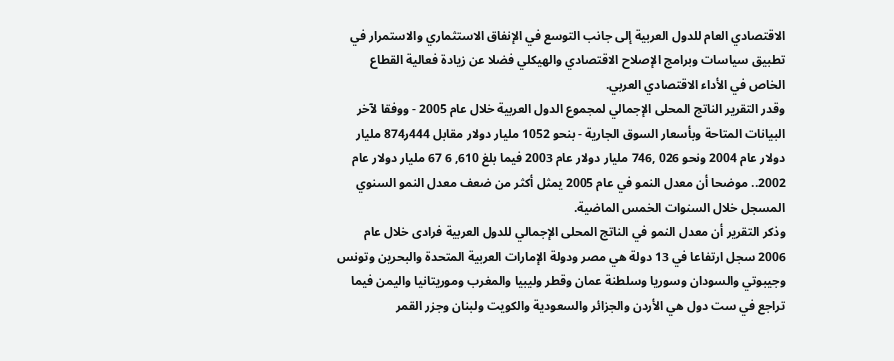الاقتصادي العام للدول العربية إلى جانب التوسع في الإنفاق الاستثماري والاستمرار في تطبيق سياسات وبرامج الإصلاح الاقتصادي والهيكلي فضلا عن زيادة فعالية القطاع الخاص في الأداء الاقتصادي العربي.
وقدر التقرير الناتج المحلى الإجمالي لمجموع الدول العربية خلال عام 2005 - ووفقا لآخر البيانات المتاحة وبأسعار السوق الجارية - بنحو 1052 مليار دولار مقابل 444ر874 مليار دولار عام 2004 ونحو 026 ,746 مليار دولار عام 2003 فيما بلغ 610, 6 67 مليار دولار عام 2002.. موضحا أن معدل النمو في عام 2005 يمثل أكثر من ضعف معدل النمو السنوي المسجل خلال السنوات الخمس الماضية.
وذكر التقرير أن معدل النمو في الناتج المحلى الإجمالي للدول العربية فرادى خلال عام 2006 سجل ارتفاعا في 13 دولة هي مصر ودولة الإمارات العربية المتحدة والبحرين وتونس وجيبوتي والسودان وسوريا وسلطنة عمان وقطر وليبيا والمغرب وموريتانيا واليمن فيما تراجع في ست دول هي الأردن والجزائر والسعودية والكويت ولبنان وجزر القمر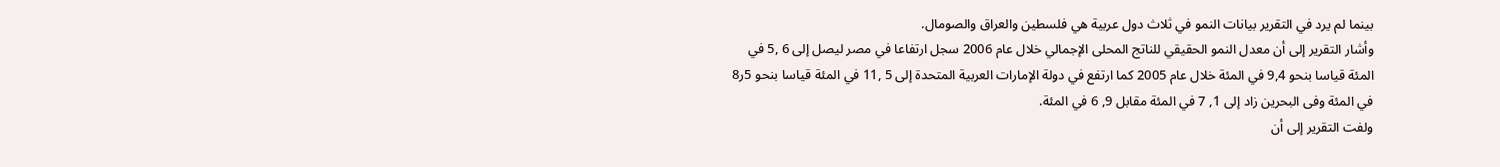بينما لم يرد في التقرير بيانات النمو في ثلاث دول عربية هي فلسطين والعراق والصومال.
وأشار التقرير إلى أن معدل النمو الحقيقي للناتج المحلى الإجمالي خلال عام 2006 سجل ارتفاعا في مصر ليصل إلى 6 ,5 في المئة قياسا بنحو 9,4 في المئة خلال عام 2005 كما ارتفع في دولة الإمارات العربية المتحدة إلى 5 ,11 في المئة قياسا بنحو 5ر8 في المئة وفى البحرين زاد إلى 1, 7 في المئة مقابل 9, 6 في المئة.
ولفت التقرير إلى أن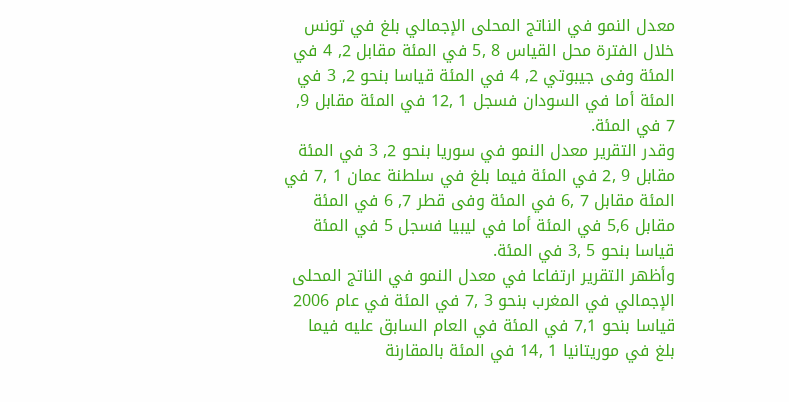معدل النمو في الناتج المحلى الإجمالي بلغ في تونس خلال الفترة محل القياس 8 ,5 في المئة مقابل 2, 4 في المئة وفى جيبوتي 2, 4 في المئة قياسا بنحو 2, 3 في المئة أما في السودان فسجل 1 ,12 في المئة مقابل 9, 7 في المئة.
وقدر التقرير معدل النمو في سوريا بنحو 2, 3 في المئة مقابل 9 ,2 في المئة فيما بلغ في سلطنة عمان 1 ,7 في المئة مقابل 7 ,6 في المئة وفى قطر 7, 6 في المئة مقابل 5,6 في المئة أما في ليبيا فسجل 5 في المئة قياسا بنحو 5 ,3 في المئة.
وأظهر التقرير ارتفاعا في معدل النمو في الناتج المحلى الإجمالي في المغرب بنحو 3 ,7 في المئة في عام 2006 قياسا بنحو 7,1 في المئة في العام السابق عليه فيما بلغ في موريتانيا 1 ,14 في المئة بالمقارنة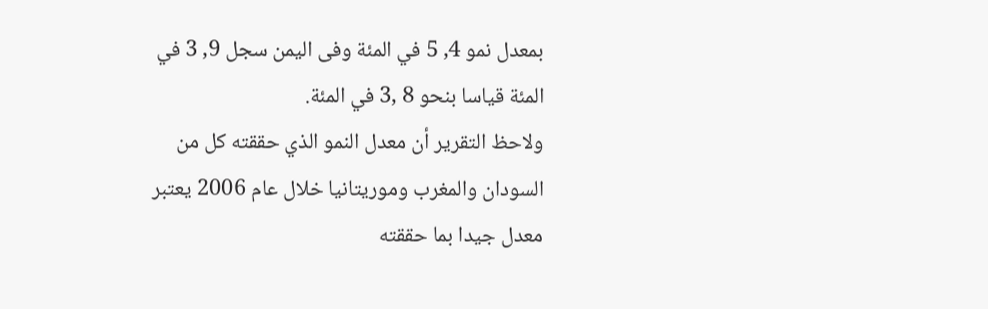بمعدل نمو 4, 5 في المئة وفى اليمن سجل 9, 3 في المئة قياسا بنحو 8 ,3 في المئة.
ولاحظ التقرير أن معدل النمو الذي حققته كل من السودان والمغرب وموريتانيا خلال عام 2006 يعتبر معدل جيدا بما حققته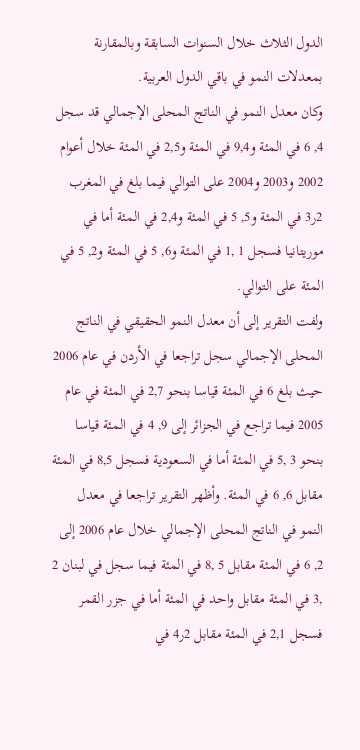الدول الثلاث خلال السنوات السابقة وبالمقارنة بمعدلات النمو في باقي الدول العربية.
وكان معدل النمو في الناتج المحلى الإجمالي قد سجل 4, 6 في المئة و9,4 في المئة و2,5 في المئة خلال أعوام 2002 و2003 و2004 على التوالي فيما بلغ في المغرب 2ر3 في المئة و5, 5 في المئة و2,4 في المئة أما في موريتانيا فسجل 1 ,1 في المئة و6, 5 في المئة و2, 5 في المئة على التوالي.
ولفت التقرير إلى أن معدل النمو الحقيقي في الناتج المحلى الإجمالي سجل تراجعا في الأردن في عام 2006 حيث بلغ 6 في المئة قياسا بنحو 2,7 في المئة في عام 2005 فيما تراجع في الجزائر إلى 9, 4 في المئة قياسا بنحو 3 ,5 في المئة أما في السعودية فسجل 8,5 في المئة مقابل 6, 6 في المئة. وأظهر التقرير تراجعا في معدل النمو في الناتج المحلى الإجمالي خلال عام 2006 إلى 2, 6 في المئة مقابل 5 ,8 في المئة فيما سجل في لبنان 2 ,3 في المئة مقابل واحد في المئة أما في جزر القمر فسجل 2,1 في المئة مقابل 2ر4 في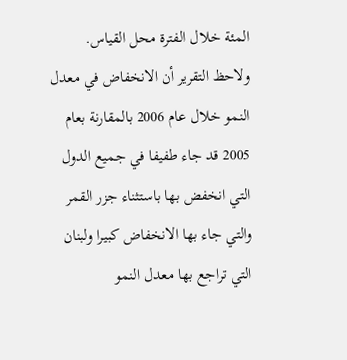المئة خلال الفترة محل القياس.
ولاحظ التقرير أن الانخفاض في معدل النمو خلال عام 2006 بالمقارنة بعام 2005 قد جاء طفيفا في جميع الدول التي انخفض بها باستثناء جزر القمر والتي جاء بها الانخفاض كبيرا ولبنان التي تراجع بها معدل النمو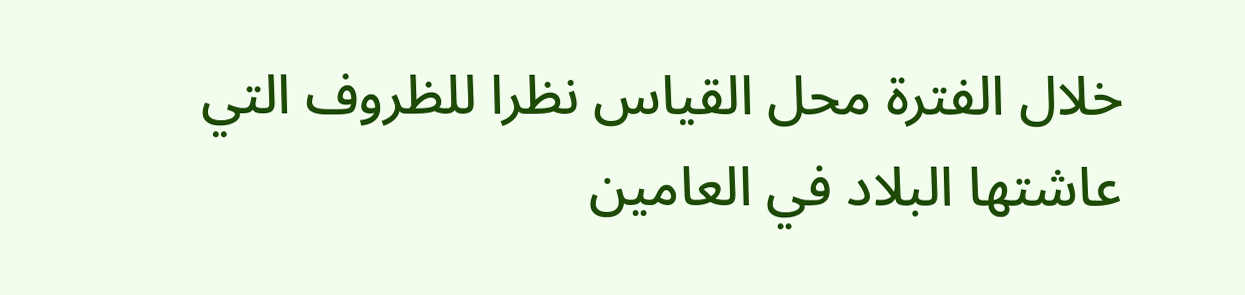خلال الفترة محل القياس نظرا للظروف التي عاشتها البلاد في العامين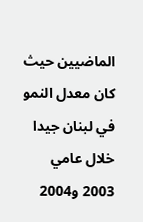الماضيين حيث كان معدل النمو في لبنان جيدا خلال عامي 2003 و2004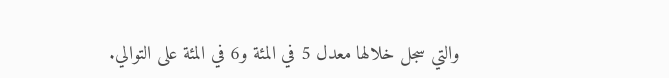والتي سجل خلالها معدل 5 في المئة و6 في المئة على التوالي.